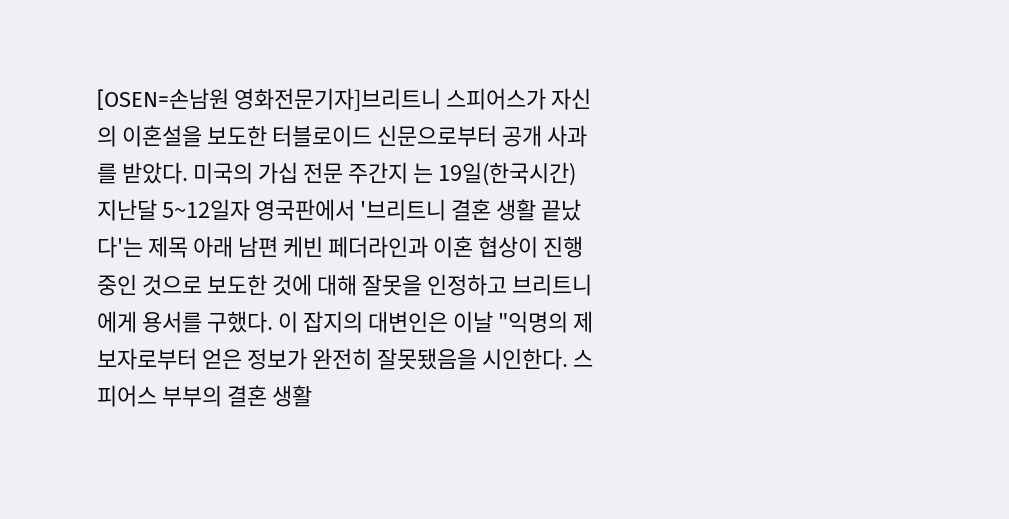[OSEN=손남원 영화전문기자]브리트니 스피어스가 자신의 이혼설을 보도한 터블로이드 신문으로부터 공개 사과를 받았다. 미국의 가십 전문 주간지 는 19일(한국시간) 지난달 5~12일자 영국판에서 '브리트니 결혼 생활 끝났다'는 제목 아래 남편 케빈 페더라인과 이혼 협상이 진행중인 것으로 보도한 것에 대해 잘못을 인정하고 브리트니에게 용서를 구했다. 이 잡지의 대변인은 이날 "익명의 제보자로부터 얻은 정보가 완전히 잘못됐음을 시인한다. 스피어스 부부의 결혼 생활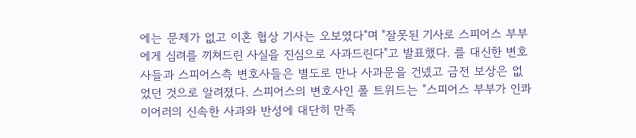에는 문제가 없고 이혼 협상 기사는 오보였다"며 "잘못된 기사로 스피어스 부부에게 심려를 끼쳐드린 사실을 진심으로 사과드린다"고 발표했다. 를 대신한 변호사들과 스피어스측 변호사들은 별도로 만나 사과문을 건넸고 금전 보상은 없었던 것으로 알려졌다. 스피어스의 변호사인 폴 트위드는 "스피어스 부부가 인콰이어러의 신속한 사과와 반성에 대단히 만족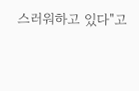스러워하고 있다"고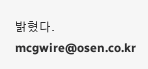밝혔다. mcgwire@osen.co.kr